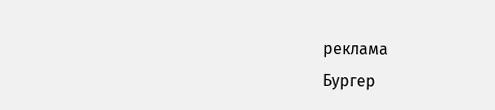реклама
Бургер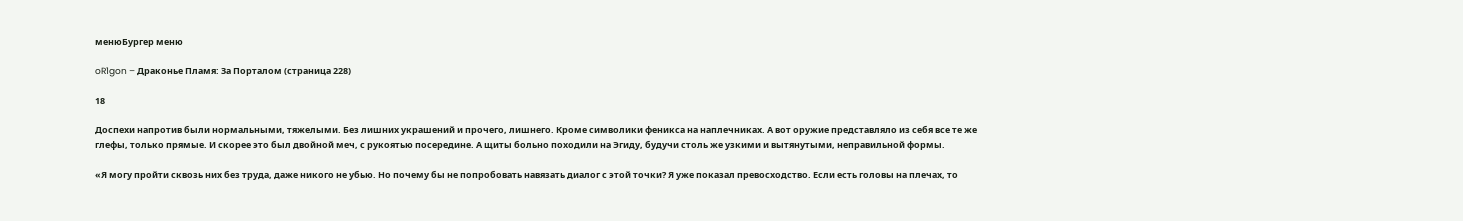менюБургер меню

oR1gon – Драконье Пламя: За Порталом (страница 228)

18

Доспехи напротив были нормальными, тяжелыми. Без лишних украшений и прочего, лишнего. Кроме символики феникса на наплечниках. А вот оружие представляло из себя все те же глефы, только прямые. И скорее это был двойной меч, с рукоятью посередине. А щиты больно походили на Эгиду, будучи столь же узкими и вытянутыми, неправильной формы.

«Я могу пройти сквозь них без труда, даже никого не убью. Но почему бы не попробовать навязать диалог с этой точки? Я уже показал превосходство. Если есть головы на плечах, то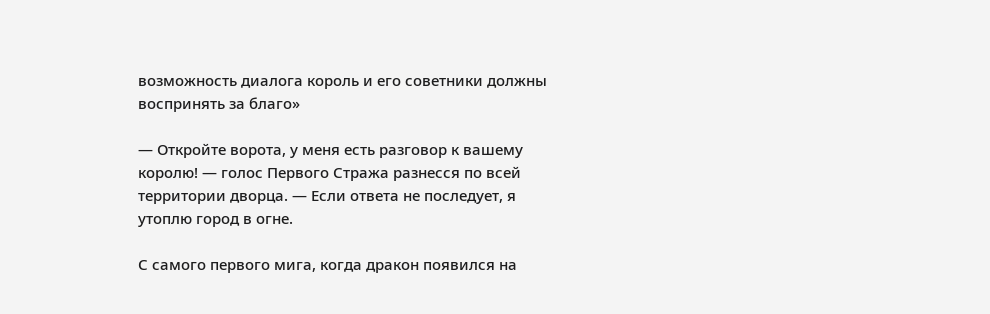возможность диалога король и его советники должны воспринять за благо»

— Откройте ворота, у меня есть разговор к вашему королю! — голос Первого Стража разнесся по всей территории дворца. — Если ответа не последует, я утоплю город в огне.

С самого первого мига, когда дракон появился на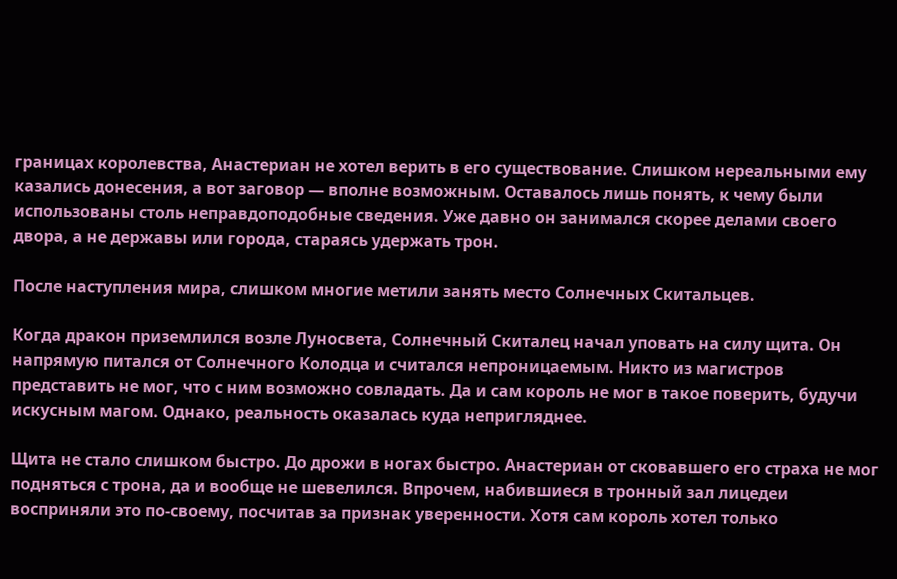границах королевства, Анастериан не хотел верить в его существование. Слишком нереальными ему казались донесения, а вот заговор — вполне возможным. Оставалось лишь понять, к чему были использованы столь неправдоподобные сведения. Уже давно он занимался скорее делами своего двора, а не державы или города, стараясь удержать трон.

После наступления мира, слишком многие метили занять место Солнечных Скитальцев.

Когда дракон приземлился возле Луносвета, Солнечный Скиталец начал уповать на силу щита. Он напрямую питался от Солнечного Колодца и считался непроницаемым. Никто из магистров представить не мог, что с ним возможно совладать. Да и сам король не мог в такое поверить, будучи искусным магом. Однако, реальность оказалась куда непригляднее.

Щита не стало слишком быстро. До дрожи в ногах быстро. Анастериан от сковавшего его страха не мог подняться с трона, да и вообще не шевелился. Впрочем, набившиеся в тронный зал лицедеи восприняли это по-своему, посчитав за признак уверенности. Хотя сам король хотел только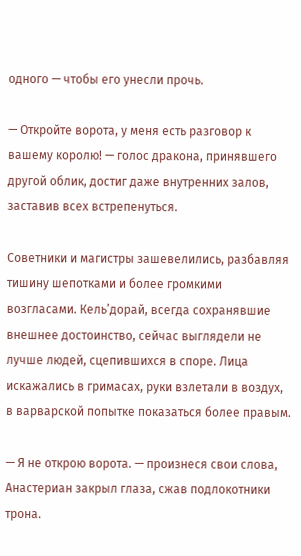одного — чтобы его унесли прочь.

— Откройте ворота, у меня есть разговор к вашему королю! — голос дракона, принявшего другой облик, достиг даже внутренних залов, заставив всех встрепенуться.

Советники и магистры зашевелились, разбавляя тишину шепотками и более громкими возгласами. Кель’дорай, всегда сохранявшие внешнее достоинство, сейчас выглядели не лучше людей, сцепившихся в споре. Лица искажались в гримасах, руки взлетали в воздух, в варварской попытке показаться более правым.

— Я не открою ворота. — произнеся свои слова, Анастериан закрыл глаза, сжав подлокотники трона.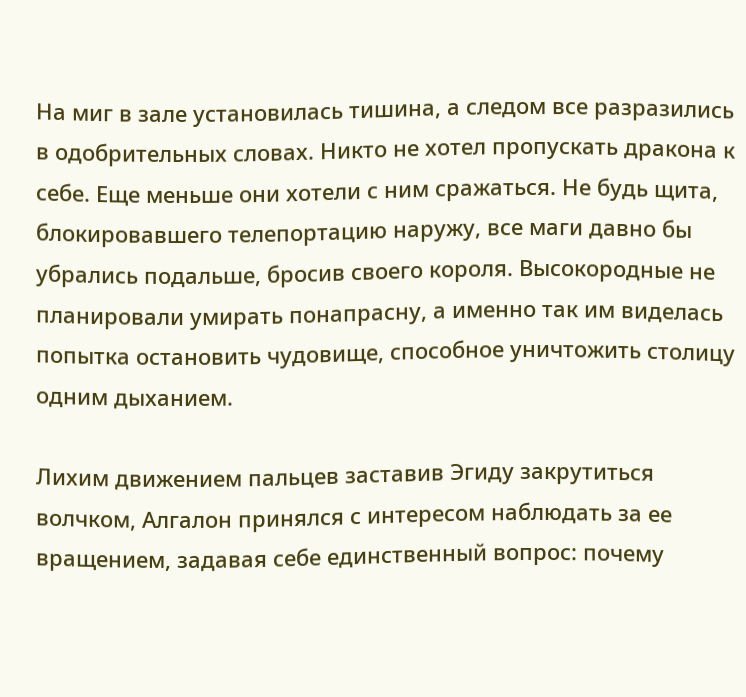На миг в зале установилась тишина, а следом все разразились в одобрительных словах. Никто не хотел пропускать дракона к себе. Еще меньше они хотели с ним сражаться. Не будь щита, блокировавшего телепортацию наружу, все маги давно бы убрались подальше, бросив своего короля. Высокородные не планировали умирать понапрасну, а именно так им виделась попытка остановить чудовище, способное уничтожить столицу одним дыханием.

Лихим движением пальцев заставив Эгиду закрутиться волчком, Алгалон принялся с интересом наблюдать за ее вращением, задавая себе единственный вопрос: почему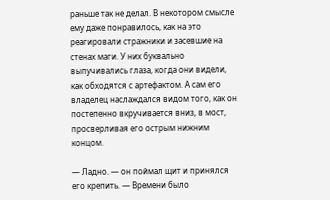раньше так не делал. В некотором смысле ему даже понравилось, как на это реагировали стражники и засевшие на стенах маги. У них буквально выпучивались глаза, когда они видели, как обходятся с артефактом. А сам его владелец наслаждался видом того, как он постепенно вкручивается вниз, в мост, просверливая его острым нижним концом.

— Ладно. — он поймал щит и принялся его крепить. — Времени было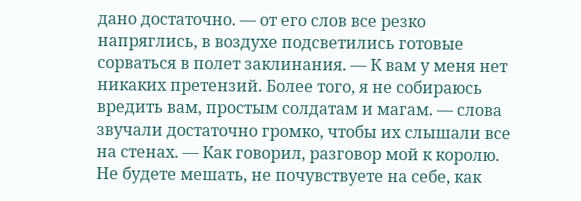дано достаточно. — от его слов все резко напряглись, в воздухе подсветились готовые сорваться в полет заклинания. — К вам у меня нет никаких претензий. Более того, я не собираюсь вредить вам, простым солдатам и магам. — слова звучали достаточно громко, чтобы их слышали все на стенах. — Как говорил, разговор мой к королю. Не будете мешать, не почувствуете на себе, как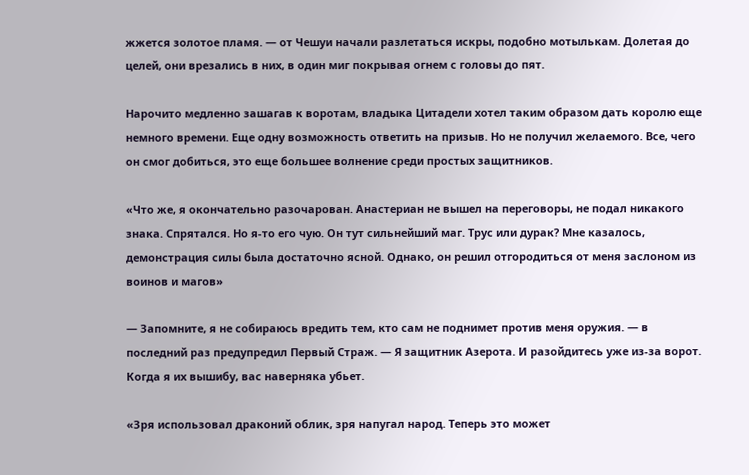жжется золотое пламя. — от Чешуи начали разлетаться искры, подобно мотылькам. Долетая до целей, они врезались в них, в один миг покрывая огнем с головы до пят.

Нарочито медленно зашагав к воротам, владыка Цитадели хотел таким образом дать королю еще немного времени. Еще одну возможность ответить на призыв. Но не получил желаемого. Все, чего он смог добиться, это еще большее волнение среди простых защитников.

«Что же, я окончательно разочарован. Анастериан не вышел на переговоры, не подал никакого знака. Спрятался. Но я-то его чую. Он тут сильнейший маг. Трус или дурак? Мне казалось, демонстрация силы была достаточно ясной. Однако, он решил отгородиться от меня заслоном из воинов и магов»

— Запомните, я не собираюсь вредить тем, кто сам не поднимет против меня оружия. — в последний раз предупредил Первый Страж. — Я защитник Азерота. И разойдитесь уже из-за ворот. Когда я их вышибу, вас наверняка убьет.

«Зря использовал драконий облик, зря напугал народ. Теперь это может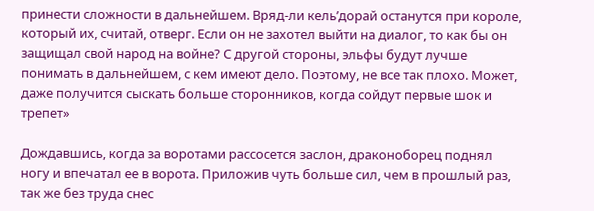принести сложности в дальнейшем. Вряд-ли кель’дорай останутся при короле, который их, считай, отверг. Если он не захотел выйти на диалог, то как бы он защищал свой народ на войне? С другой стороны, эльфы будут лучше понимать в дальнейшем, с кем имеют дело. Поэтому, не все так плохо. Может, даже получится сыскать больше сторонников, когда сойдут первые шок и трепет»

Дождавшись, когда за воротами рассосется заслон, драконоборец поднял ногу и впечатал ее в ворота. Приложив чуть больше сил, чем в прошлый раз, так же без труда снес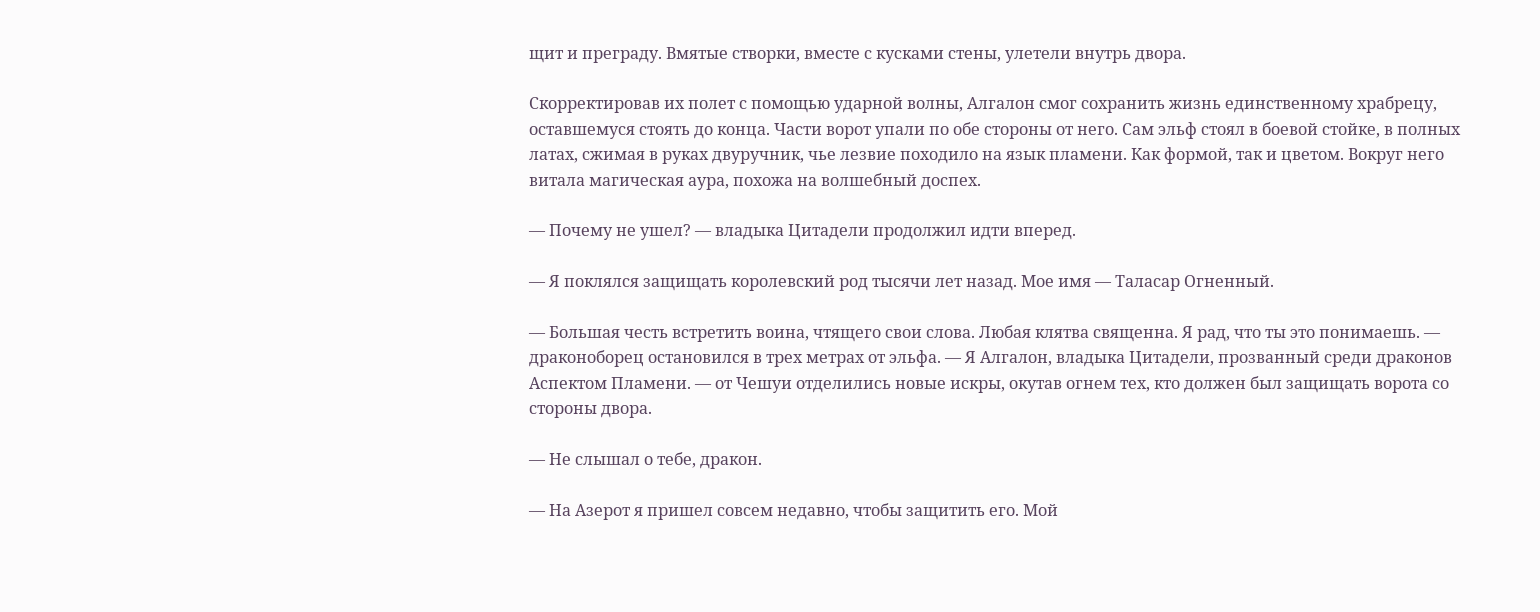щит и преграду. Вмятые створки, вместе с кусками стены, улетели внутрь двора.

Скорректировав их полет с помощью ударной волны, Алгалон смог сохранить жизнь единственному храбрецу, оставшемуся стоять до конца. Части ворот упали по обе стороны от него. Сам эльф стоял в боевой стойке, в полных латах, сжимая в руках двуручник, чье лезвие походило на язык пламени. Как формой, так и цветом. Вокруг него витала магическая аура, похожа на волшебный доспех.

— Почему не ушел? — владыка Цитадели продолжил идти вперед.

— Я поклялся защищать королевский род тысячи лет назад. Мое имя — Таласар Огненный.

— Большая честь встретить воина, чтящего свои слова. Любая клятва священна. Я рад, что ты это понимаешь. — драконоборец остановился в трех метрах от эльфа. — Я Алгалон, владыка Цитадели, прозванный среди драконов Аспектом Пламени. — от Чешуи отделились новые искры, окутав огнем тех, кто должен был защищать ворота со стороны двора.

— Не слышал о тебе, дракон.

— На Азерот я пришел совсем недавно, чтобы защитить его. Мой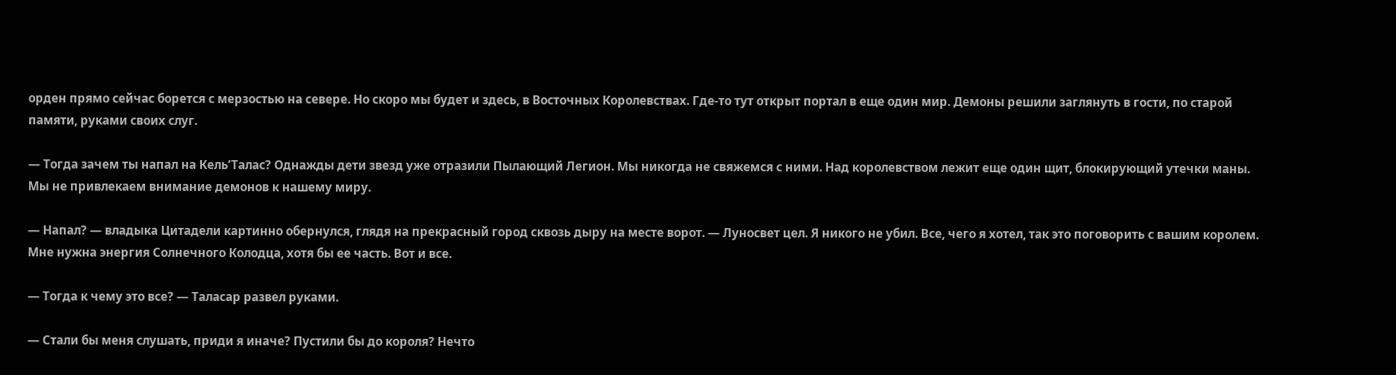орден прямо сейчас борется с мерзостью на севере. Но скоро мы будет и здесь, в Восточных Королевствах. Где-то тут открыт портал в еще один мир. Демоны решили заглянуть в гости, по старой памяти, руками своих слуг.

— Тогда зачем ты напал на Кель’Талас? Однажды дети звезд уже отразили Пылающий Легион. Мы никогда не свяжемся с ними. Над королевством лежит еще один щит, блокирующий утечки маны. Мы не привлекаем внимание демонов к нашему миру.

— Напал? — владыка Цитадели картинно обернулся, глядя на прекрасный город сквозь дыру на месте ворот. — Луносвет цел. Я никого не убил. Все, чего я хотел, так это поговорить с вашим королем. Мне нужна энергия Солнечного Колодца, хотя бы ее часть. Вот и все.

— Тогда к чему это все? — Таласар развел руками.

— Стали бы меня слушать, приди я иначе? Пустили бы до короля? Нечто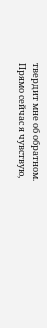твердит мне об обратном. Прямо сейчас я чувствую,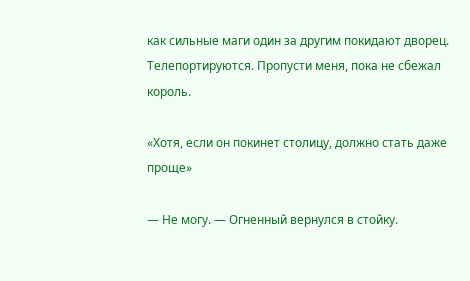как сильные маги один за другим покидают дворец. Телепортируются. Пропусти меня, пока не сбежал король.

«Хотя, если он покинет столицу, должно стать даже проще»

— Не могу. — Огненный вернулся в стойку.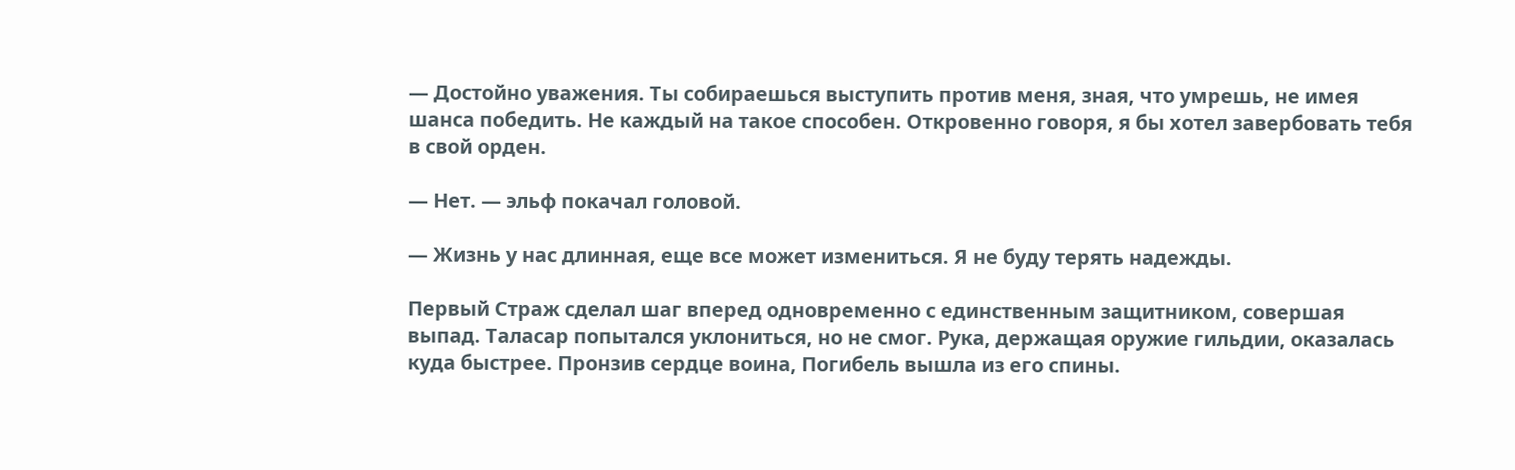— Достойно уважения. Ты собираешься выступить против меня, зная, что умрешь, не имея шанса победить. Не каждый на такое способен. Откровенно говоря, я бы хотел завербовать тебя в свой орден.

— Нет. — эльф покачал головой.

— Жизнь у нас длинная, еще все может измениться. Я не буду терять надежды.

Первый Страж сделал шаг вперед одновременно с единственным защитником, совершая выпад. Таласар попытался уклониться, но не смог. Рука, держащая оружие гильдии, оказалась куда быстрее. Пронзив сердце воина, Погибель вышла из его спины.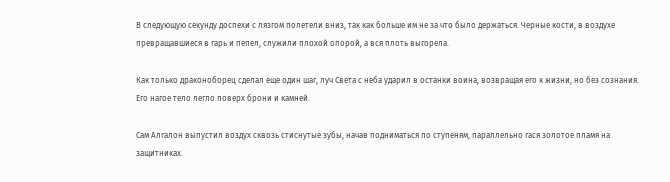В следующую секунду доспехи с лязгом полетели вниз, так как больше им не за что было держаться. Черные кости, в воздухе превращавшиеся в гарь и пепел, служили плохой опорой, а вся плоть выгорела.

Как только драконоборец сделал еще один шаг, луч Света с неба ударил в останки воина, возвращая его к жизни, но без сознания. Его нагое тело легло поверх брони и камней.

Сам Алгалон выпустил воздух сквозь стиснутые зубы, начав подниматься по ступеням, параллельно гася золотое пламя на защитниках.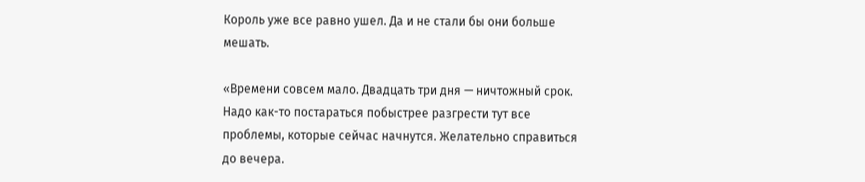Король уже все равно ушел. Да и не стали бы они больше мешать.

«Времени совсем мало. Двадцать три дня — ничтожный срок. Надо как-то постараться побыстрее разгрести тут все проблемы, которые сейчас начнутся. Желательно справиться до вечера.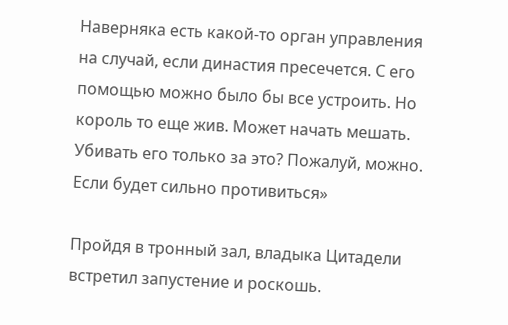Наверняка есть какой-то орган управления на случай, если династия пресечется. С его помощью можно было бы все устроить. Но король то еще жив. Может начать мешать. Убивать его только за это? Пожалуй, можно. Если будет сильно противиться»

Пройдя в тронный зал, владыка Цитадели встретил запустение и роскошь.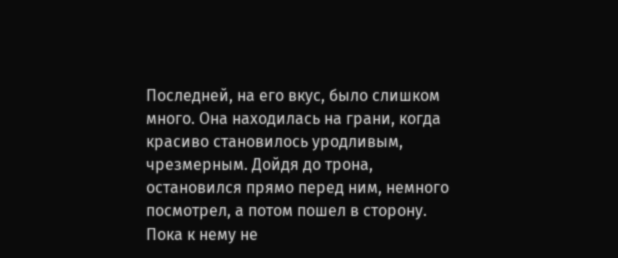Последней, на его вкус, было слишком много. Она находилась на грани, когда красиво становилось уродливым, чрезмерным. Дойдя до трона, остановился прямо перед ним, немного посмотрел, а потом пошел в сторону. Пока к нему не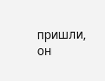пришли, он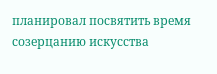планировал посвятить время созерцанию искусства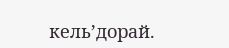кель’дорай.